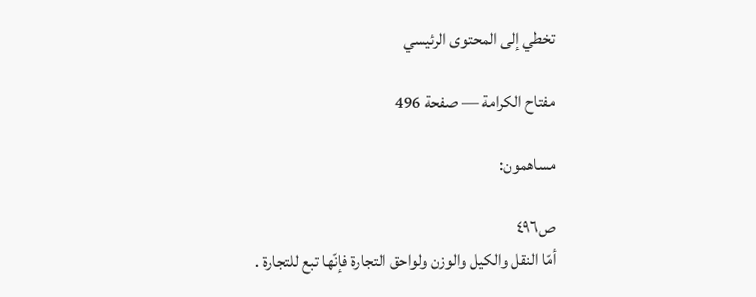تخطي إلى المحتوى الرئيسي

مفتاح الكرامة — صفحة 496

مساهمون:

ص٤٩٦
أمّا النقل والكيل والوزن ولواحق التجارة فإنّها تبع للتجارة .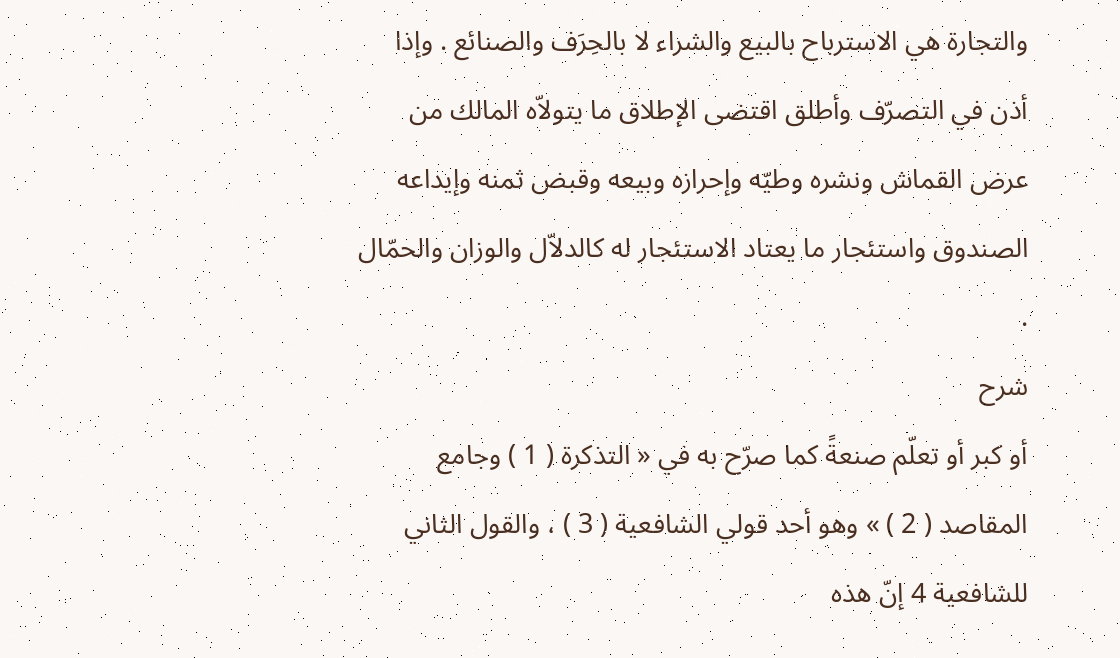والتجارة هي الاسترباح بالبيع والشراء لا بالحِرَف والصنائع . وإذا أذن في التصرّف وأطلق اقتضى الإطلاق ما يتولاّه المالك من عرض القماش ونشره وطيّه وإحرازه وبيعه وقبض ثمنه وإيداعه الصندوق واستئجار ما يعتاد الاستئجار له كالدلاّل والوزان والحمّال .
شرح
أو كبر أو تعلّم صنعةً كما صرّح به في « التذكرة ( 1 ) وجامع المقاصد ( 2 ) » وهو أحد قولي الشافعية ( 3 ) ، والقول الثاني للشافعية 4 إنّ هذه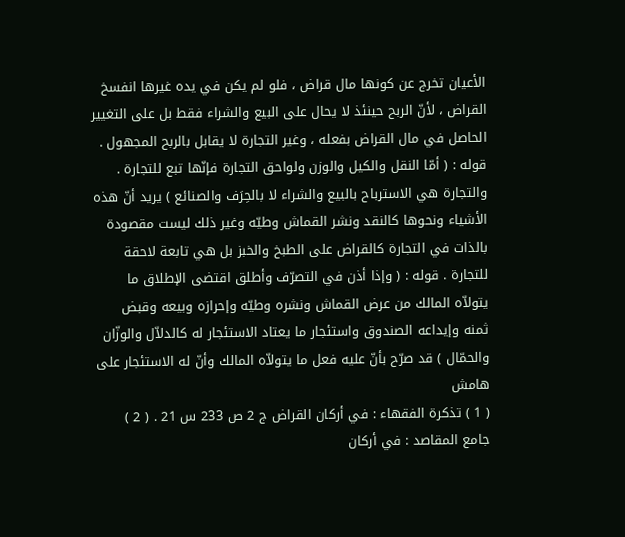الأعيان تخرج عن كونها مال قراض ، فلو لم يكن في يده غيرها انفسخ القراض ، لأنّ الربح حينئذ لا يحال على البيع والشراء فقط بل على التغيير الحاصل في مال القراض بفعله ، وغير التجارة لا يقابل بالربح المجهول . قوله : ( أمّا النقل والكيل والوزن ولواحق التجارة فإنّها تبع للتجارة . والتجارة هي الاسترباح بالبيع والشراء لا بالحِرَف والصنائع ) يريد أنّ هذه الأشياء ونحوها كالنقد ونشر القماش وطيّه وغير ذلك ليست مقصودة بالذات في التجارة كالقراض على الطبخ والخبز بل هي تابعة لاحقة للتجارة . قوله : ( وإذا أذن في التصرّف وأطلق اقتضى الإطلاق ما يتولاّه المالك من عرض القماش ونشره وطيّه وإحرازه وبيعه وقبض ثمنه وإيداعه الصندوق واستئجار ما يعتاد الاستئجار له كالدلاّل والوزّان والحمّال ) قد صرّح بأنّ عليه فعل ما يتولاّه المالك وأنّ له الاستئجار على
هامش
( 1 ) تذكرة الفقهاء : في أركان القراض ج 2 ص 233 س 21 . ( 2 ) جامع المقاصد : في أركان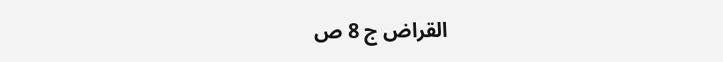القراض ج 8 ص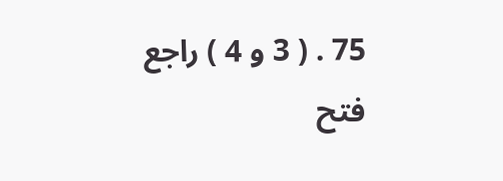75 . ( 3 و 4 ) راجع فتح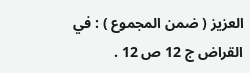العزيز ( ضمن المجموع ) : في القراض ج 12 ص 12 .